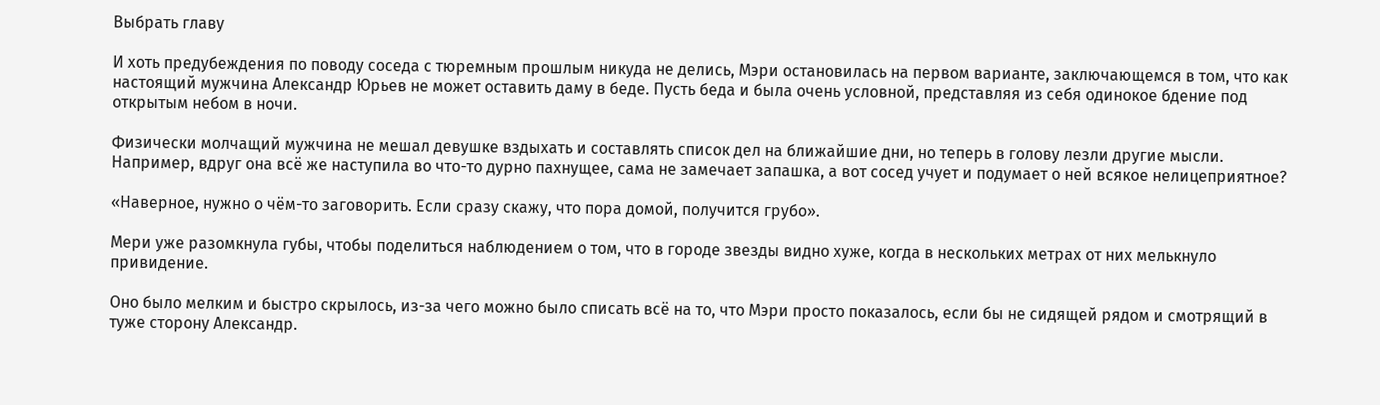Выбрать главу

И хоть предубеждения по поводу соседа с тюремным прошлым никуда не делись, Мэри остановилась на первом варианте, заключающемся в том, что как настоящий мужчина Александр Юрьев не может оставить даму в беде. Пусть беда и была очень условной, представляя из себя одинокое бдение под открытым небом в ночи.

Физически молчащий мужчина не мешал девушке вздыхать и составлять список дел на ближайшие дни, но теперь в голову лезли другие мысли. Например, вдруг она всё же наступила во что-то дурно пахнущее, сама не замечает запашка, а вот сосед учует и подумает о ней всякое нелицеприятное?

«Наверное, нужно о чём-то заговорить. Если сразу скажу, что пора домой, получится грубо».

Мери уже разомкнула губы, чтобы поделиться наблюдением о том, что в городе звезды видно хуже, когда в нескольких метрах от них мелькнуло привидение.

Оно было мелким и быстро скрылось, из-за чего можно было списать всё на то, что Мэри просто показалось, если бы не сидящей рядом и смотрящий в туже сторону Александр.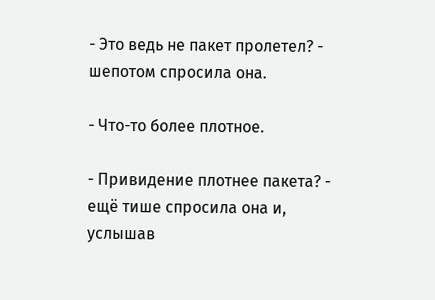- Это ведь не пакет пролетел? - шепотом спросила она.

- Что-то более плотное.

- Привидение плотнее пакета? - ещё тише спросила она и, услышав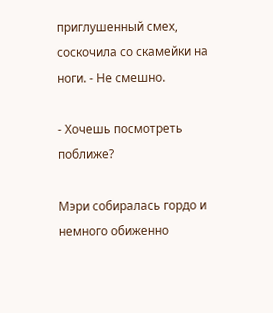приглушенный смех, соскочила со скамейки на ноги. - Не смешно.

- Хочешь посмотреть поближе?

Мэри собиралась гордо и немного обиженно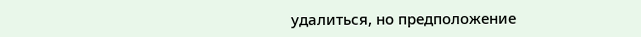удалиться, но предположение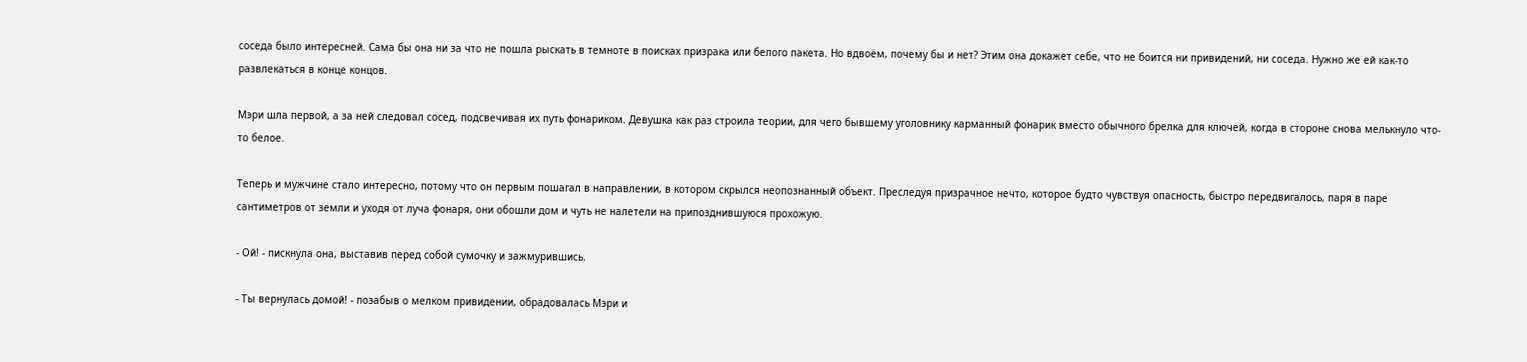соседа было интересней. Сама бы она ни за что не пошла рыскать в темноте в поисках призрака или белого пакета. Но вдвоём, почему бы и нет? Этим она докажет себе, что не боится ни привидений, ни соседа. Нужно же ей как-то развлекаться в конце концов.

Мэри шла первой, а за ней следовал сосед, подсвечивая их путь фонариком. Девушка как раз строила теории, для чего бывшему уголовнику карманный фонарик вместо обычного брелка для ключей, когда в стороне снова мелькнуло что-то белое.

Теперь и мужчине стало интересно, потому что он первым пошагал в направлении, в котором скрылся неопознанный объект. Преследуя призрачное нечто, которое будто чувствуя опасность, быстро передвигалось, паря в паре сантиметров от земли и уходя от луча фонаря, они обошли дом и чуть не налетели на припозднившуюся прохожую.

- Ой! - пискнула она, выставив перед собой сумочку и зажмурившись.

- Ты вернулась домой! - позабыв о мелком привидении, обрадовалась Мэри и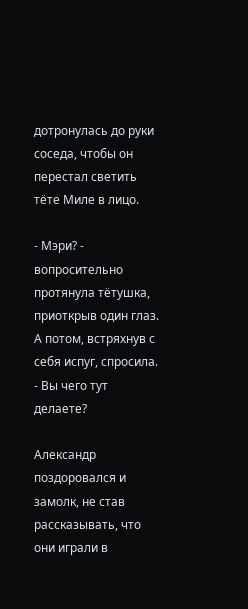дотронулась до руки соседа, чтобы он перестал светить тёте Миле в лицо.

- Мэри? - вопросительно протянула тётушка, приоткрыв один глаз. А потом, встряхнув с себя испуг, спросила. - Вы чего тут делаете?

Александр поздоровался и замолк, не став рассказывать, что они играли в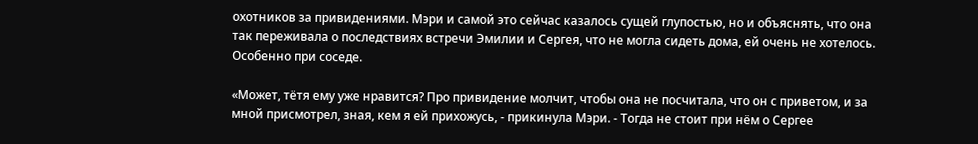охотников за привидениями. Мэри и самой это сейчас казалось сущей глупостью, но и объяснять, что она так переживала о последствиях встречи Эмилии и Сергея, что не могла сидеть дома, ей очень не хотелось. Особенно при соседе.

«Может, тётя ему уже нравится? Про привидение молчит, чтобы она не посчитала, что он с приветом, и за мной присмотрел, зная, кем я ей прихожусь, - прикинула Мэри. - Тогда не стоит при нём о Сергее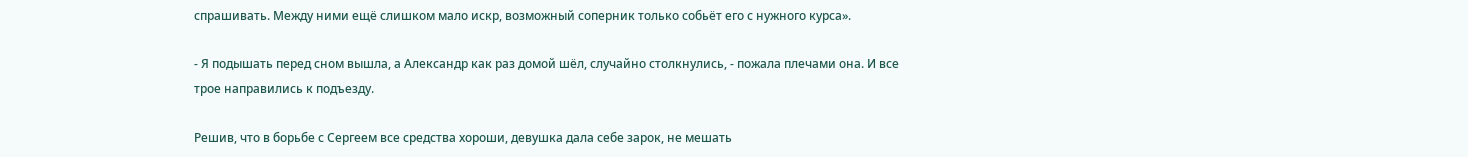спрашивать. Между ними ещё слишком мало искр, возможный соперник только собьёт его с нужного курса».

- Я подышать перед сном вышла, а Александр как раз домой шёл, случайно столкнулись, - пожала плечами она. И все трое направились к подъезду.

Решив, что в борьбе с Сергеем все средства хороши, девушка дала себе зарок, не мешать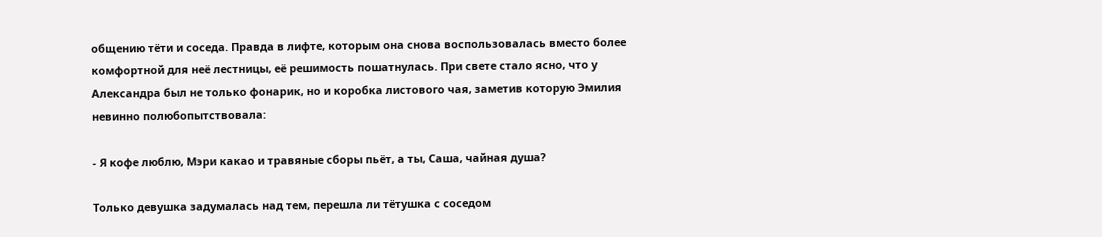общению тёти и соседа. Правда в лифте, которым она снова воспользовалась вместо более комфортной для неё лестницы, её решимость пошатнулась. При свете стало ясно, что у Александра был не только фонарик, но и коробка листового чая, заметив которую Эмилия невинно полюбопытствовала:

- Я кофе люблю, Мэри какао и травяные сборы пьёт, а ты, Саша, чайная душа?

Только девушка задумалась над тем, перешла ли тётушка с соседом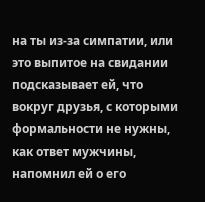на ты из-за симпатии, или это выпитое на свидании подсказывает ей, что вокруг друзья, с которыми формальности не нужны, как ответ мужчины, напомнил ей о его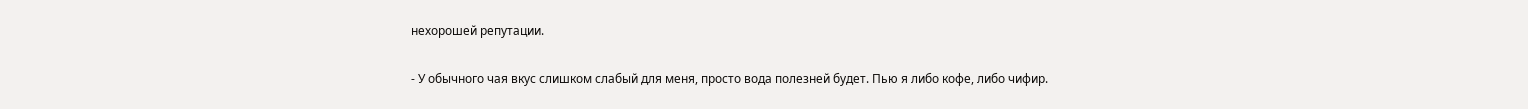нехорошей репутации.

- У обычного чая вкус слишком слабый для меня, просто вода полезней будет. Пью я либо кофе, либо чифир.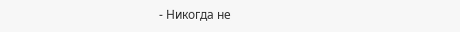- Никогда не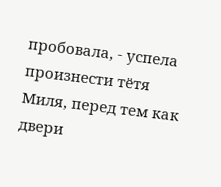пробовала, - успела произнести тётя Миля, перед тем как двери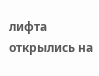лифта открылись на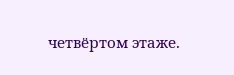четвёртом этаже.